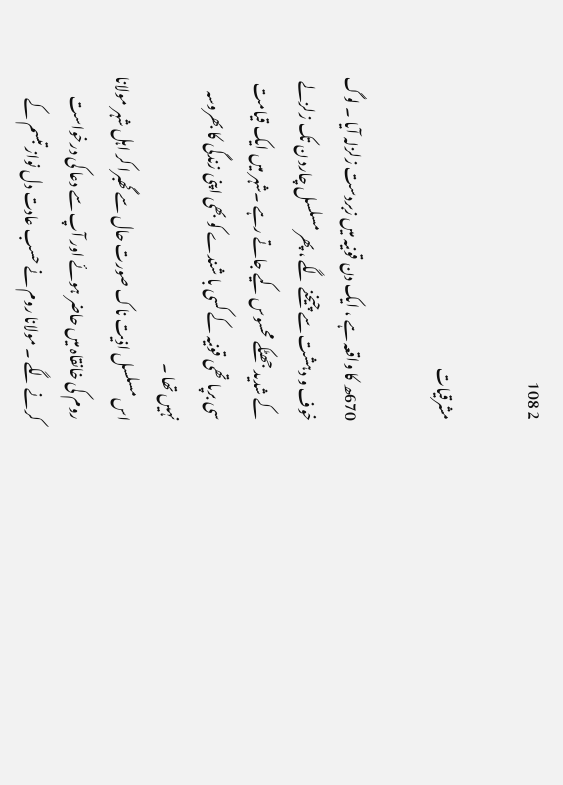2 108

مشرقیات

670ھ کا واقعہ ہے ، ایک دن قونیہ میں زبردست زلزلہ آیا ۔ لوگ خوف و دہشت سے چیخنے لگے ، پھر مسلسل چارد ن تک زلزلے کے شدید جھٹکے محسوس کیے جاتے رہے ۔شہر میں ایک قیامت سی برپا تھی قونیہ کے کسی با شندے کو بھی اپنی زندگی کا بھروسہ نہیں تھا ۔
اس مسلسل اذیت ناک صورت حال سے گھبرا کر اہل شہر مولانا روم کی خانقاہ میں حاضر ہوئے اور آپ سے دعا کی درخواست کرنے لگے ۔ مولانا روم نے حسب عادت دل نواز تبسم کے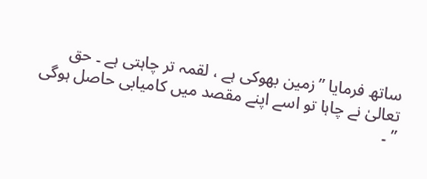ساتھ فرمایا ”زمین بھوکی ہے ، لقمہ تر چاہتی ہے ۔ حق تعالیٰ نے چاہا تو اسے اپنے مقصد میں کامیابی حاصل ہوگی ” ۔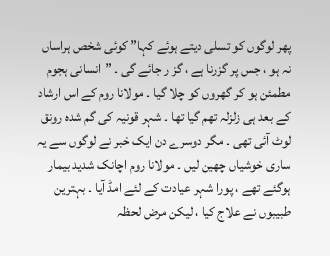پھر لوگوں کو تسلی دیتے ہوئے کہا” کوئی شخص ہراساں نہ ہو ، جس پر گزرنا ہے ، گز ر جائے گی ۔ ”انسانی ہجوم مطمئن ہو کر گھروں کو چلا گیا ۔ مولانا روم کے اس ارشاد کے بعد ہی زلزلہ تھم گیا تھا ۔ شہر قونیہ کی گم شدہ رونق لوٹ آئی تھی ۔ مگر دوسرے دن ایک خبر نے لوگوں سے یہ ساری خوشیاں چھین لیں ۔ مولانا روم اچانک شدید بیمار ہوگئے تھے ، پورا شہر عیادت کے لئے امڈ آیا ۔ بہترین طبیبوں نے علاج کیا ، لیکن مرض لحظہ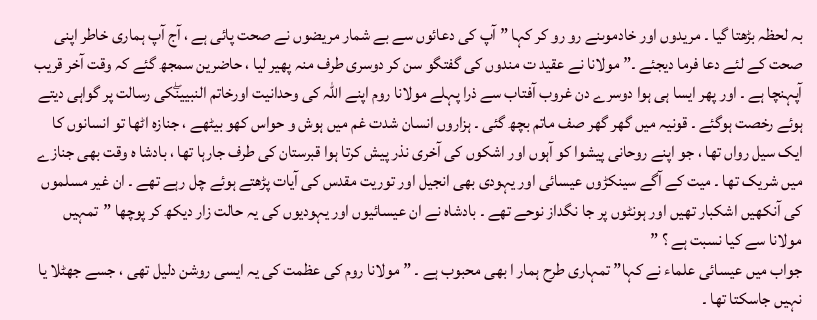بہ لحظہ بڑھتا گیا ۔ مریدوں اور خادموںنے رو رو کر کہا ” آپ کی دعائوں سے بے شمار مریضوں نے صحت پائی ہے ، آج آپ ہماری خاطر اپنی صحت کے لئے دعا فرما دیجئے ۔” مولانا نے عقید ت مندوں کی گفتگو سن کر دوسری طرف منہ پھیر لیا ، حاضرین سمجھ گئے کہ وقت آخر قریب آپہنچا ہے ۔ اور پھر ایسا ہی ہوا دوسرے دن غروب آفتاب سے ذرا پہلے مولانا روم اپنے اللہ کی وحدانیت اورخاتم النبیینۖکی رسالت پر گواہی دیتے ہوئے رخصت ہوگئے ۔ قونیہ میں گھر گھر صف ماتم بچھ گئی ۔ ہزاروں انسان شدت غم میں ہوش و حواس کھو بیٹھے ، جنازہ اٹھا تو انسانوں کا ایک سیل رواں تھا ، جو اپنے روحانی پیشوا کو آہوں اور اشکوں کی آخری نذر پیش کرتا ہوا قبرستان کی طرف جارہا تھا ، بادشا ہ وقت بھی جنازے میں شریک تھا ۔ میت کے آگے سینکڑوں عیسائی اور یہودی بھی انجیل اور توریت مقدس کی آیات پڑھتے ہوئے چل رہے تھے ۔ ان غیر مسلموں کی آنکھیں اشکبار تھیں اور ہونٹوں پر جا نگداز نوحے تھے ۔ بادشاہ نے ان عیسائیوں اور یہودیوں کی یہ حالت زار دیکھ کر پوچھا ”تمہیں مولانا سے کیا نسبت ہے ؟ ”
جواب میں عیسائی علماء نے کہا” تمہاری طرح ہمار ا بھی محبوب ہے ۔ ” مولانا روم کی عظمت کی یہ ایسی روشن دلیل تھی ، جسے جھٹلا یا نہیں جاسکتا تھا ۔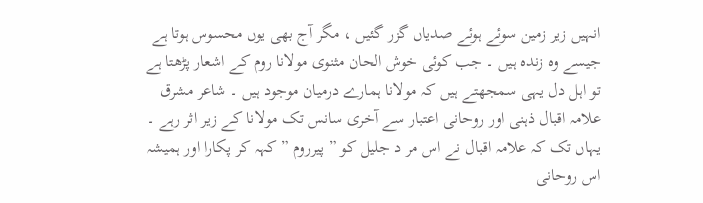انہیں زیر زمین سوئے ہوئے صدیاں گزر گئیں ، مگر آج بھی یوں محسوس ہوتا ہے جیسے وہ زندہ ہیں ۔ جب کوئی خوش الحان مثنوی مولانا روم کے اشعار پڑھتا ہے تو اہل دل یہی سمجھتے ہیں کہ مولانا ہمارے درمیان موجود ہیں ۔ شاعر مشرق علامہ اقبال ذہنی اور روحانی اعتبار سے آخری سانس تک مولانا کے زیر اثر رہے ۔ یہاں تک کہ علامہ اقبال نے اس مر د جلیل کو ” پیرروم ” کہہ کر پکارا اور ہمیشہ اس روحانی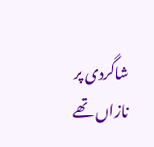شاگردی پر نازاں تھے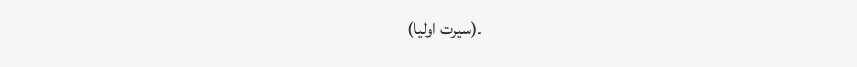۔(سیرت اولیا)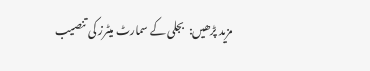مزید پڑھیں:  بجلی کے سمارٹ میٹرز کی تنصیب